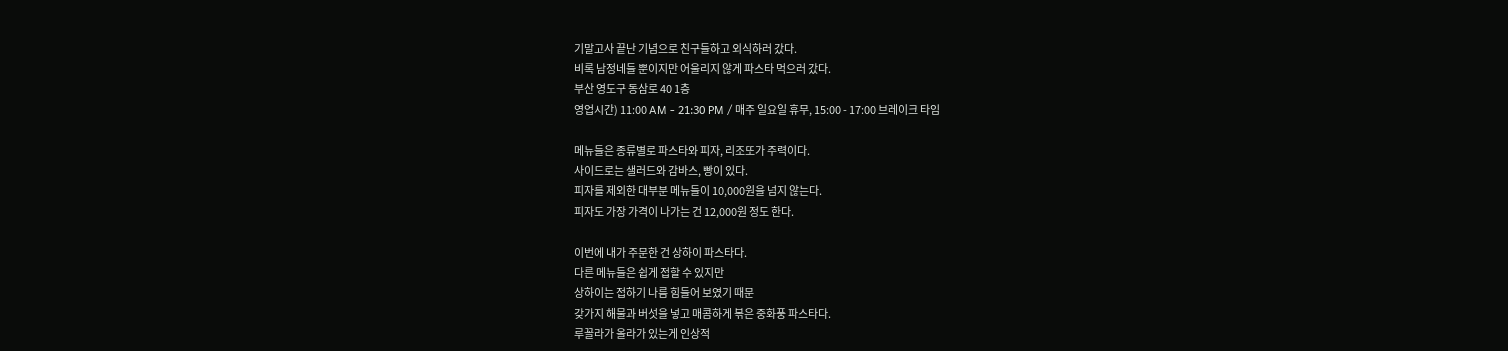기말고사 끝난 기념으로 친구들하고 외식하러 갔다.
비록 남정네들 뿐이지만 어울리지 않게 파스타 먹으러 갔다.
부산 영도구 동삼로 40 1층
영업시간) 11:00 AM - 21:30 PM / 매주 일요일 휴무, 15:00 - 17:00 브레이크 타임

메뉴들은 종류별로 파스타와 피자, 리조또가 주력이다.
사이드로는 샐러드와 감바스, 빵이 있다.
피자를 제외한 대부분 메뉴들이 10,000원을 넘지 않는다.
피자도 가장 가격이 나가는 건 12,000원 정도 한다.

이번에 내가 주문한 건 상하이 파스타다.
다른 메뉴들은 쉽게 접할 수 있지만
상하이는 접하기 나름 힘들어 보였기 때문
갖가지 해물과 버섯을 넣고 매콤하게 볶은 중화풍 파스타다.
루꼴라가 올라가 있는게 인상적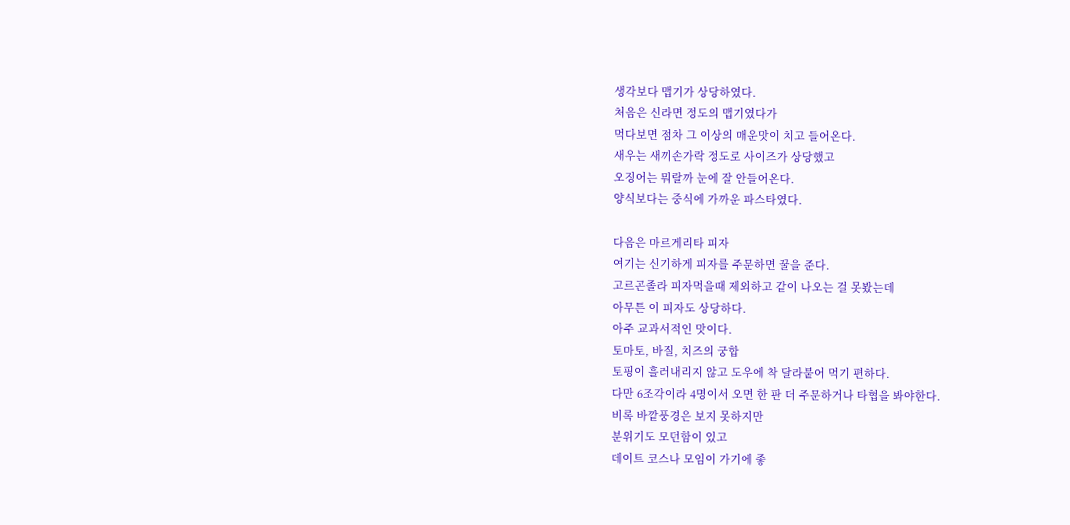생각보다 맵기가 상당하였다.
처음은 신라면 정도의 맵기였다가
먹다보면 점차 그 이상의 매운맛이 치고 들어온다.
새우는 새끼손가락 정도로 사이즈가 상당했고
오징어는 뭐랄까 눈에 잘 안들어온다.
양식보다는 중식에 가까운 파스타였다.

다음은 마르게리타 피자
여기는 신기하게 피자를 주문하면 꿀을 준다.
고르곤졸라 피자먹을때 제외하고 같이 나오는 걸 못봤는데
아무튼 이 피자도 상당하다.
아주 교과서적인 맛이다.
토마토, 바질, 치즈의 궁합
토핑이 흘러내리지 않고 도우에 착 달라붙어 먹기 편하다.
다만 6조각이라 4명이서 오면 한 판 더 주문하거나 타협을 봐야한다.
비록 바깥풍경은 보지 못하지만
분위기도 모던함이 있고
데이트 코스나 모임이 가기에 좋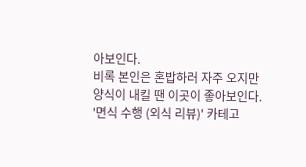아보인다.
비록 본인은 혼밥하러 자주 오지만
양식이 내킬 땐 이곳이 좋아보인다.
'면식 수행 (외식 리뷰)' 카테고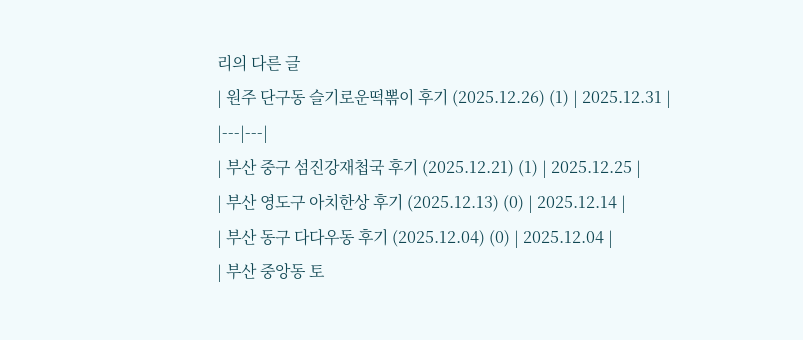리의 다른 글
| 원주 단구동 슬기로운떡뽂이 후기 (2025.12.26) (1) | 2025.12.31 |
|---|---|
| 부산 중구 섬진강재첩국 후기 (2025.12.21) (1) | 2025.12.25 |
| 부산 영도구 아치한상 후기 (2025.12.13) (0) | 2025.12.14 |
| 부산 동구 다다우동 후기 (2025.12.04) (0) | 2025.12.04 |
| 부산 중앙동 토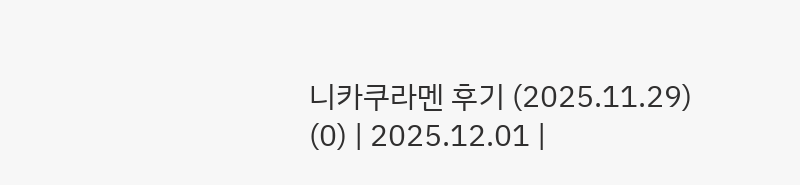니카쿠라멘 후기 (2025.11.29) (0) | 2025.12.01 |